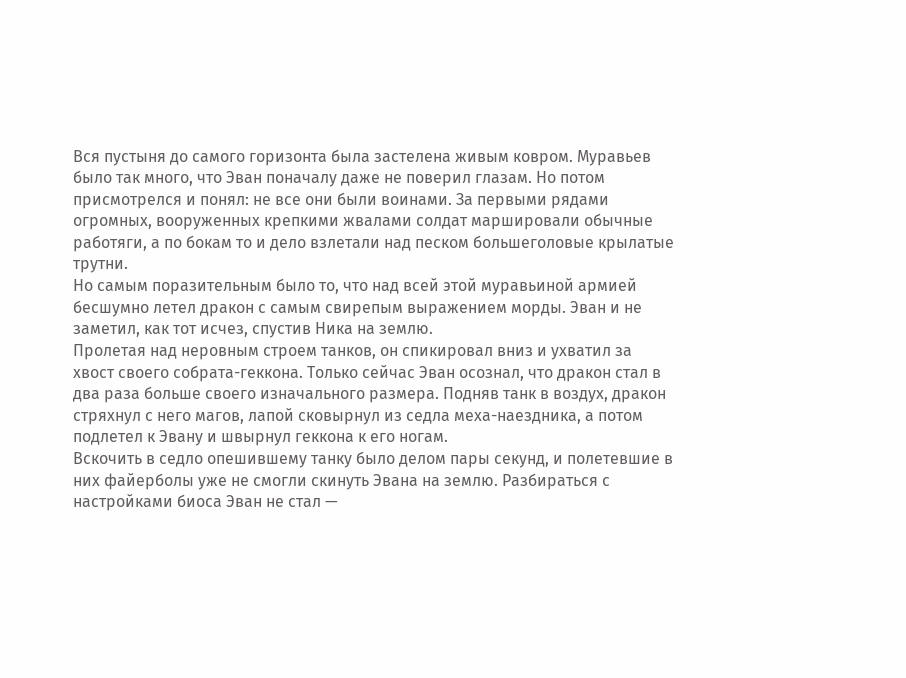Вся пустыня до самого горизонта была застелена живым ковром. Муравьев было так много, что Эван поначалу даже не поверил глазам. Но потом присмотрелся и понял: не все они были воинами. За первыми рядами огромных, вооруженных крепкими жвалами солдат маршировали обычные работяги, а по бокам то и дело взлетали над песком большеголовые крылатые трутни.
Но самым поразительным было то, что над всей этой муравьиной армией бесшумно летел дракон с самым свирепым выражением морды. Эван и не заметил, как тот исчез, спустив Ника на землю.
Пролетая над неровным строем танков, он спикировал вниз и ухватил за хвост своего собрата-геккона. Только сейчас Эван осознал, что дракон стал в два раза больше своего изначального размера. Подняв танк в воздух, дракон стряхнул с него магов, лапой сковырнул из седла меха-наездника, а потом подлетел к Эвану и швырнул геккона к его ногам.
Вскочить в седло опешившему танку было делом пары секунд, и полетевшие в них файерболы уже не смогли скинуть Эвана на землю. Разбираться с настройками биоса Эван не стал —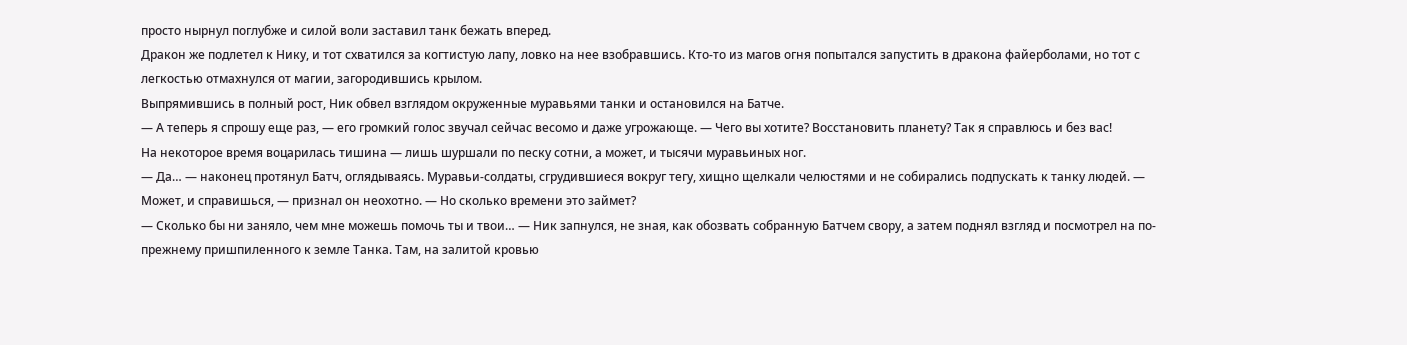просто нырнул поглубже и силой воли заставил танк бежать вперед.
Дракон же подлетел к Нику, и тот схватился за когтистую лапу, ловко на нее взобравшись. Кто-то из магов огня попытался запустить в дракона файерболами, но тот с легкостью отмахнулся от магии, загородившись крылом.
Выпрямившись в полный рост, Ник обвел взглядом окруженные муравьями танки и остановился на Батче.
— А теперь я спрошу еще раз, — его громкий голос звучал сейчас весомо и даже угрожающе. — Чего вы хотите? Восстановить планету? Так я справлюсь и без вас!
На некоторое время воцарилась тишина — лишь шуршали по песку сотни, а может, и тысячи муравьиных ног.
— Да… — наконец протянул Батч, оглядываясь. Муравьи-солдаты, сгрудившиеся вокруг тегу, хищно щелкали челюстями и не собирались подпускать к танку людей. — Может, и справишься, — признал он неохотно. — Но сколько времени это займет?
— Сколько бы ни заняло, чем мне можешь помочь ты и твои… — Ник запнулся, не зная, как обозвать собранную Батчем свору, а затем поднял взгляд и посмотрел на по-прежнему пришпиленного к земле Танка. Там, на залитой кровью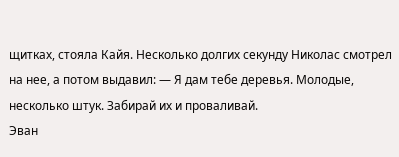щитках, стояла Кайя. Несколько долгих секунду Николас смотрел на нее, а потом выдавил: — Я дам тебе деревья. Молодые, несколько штук. Забирай их и проваливай.
Эван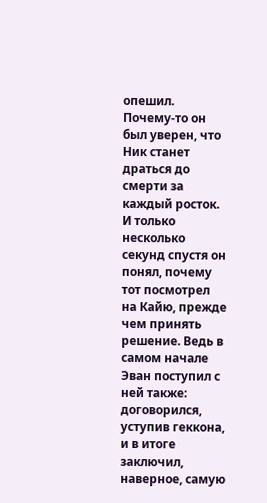опешил. Почему-то он был уверен, что Ник станет драться до смерти за каждый росток. И только несколько секунд спустя он понял, почему тот посмотрел на Кайю, прежде чем принять решение. Ведь в самом начале Эван поступил с ней также: договорился, уступив геккона, и в итоге заключил, наверное, самую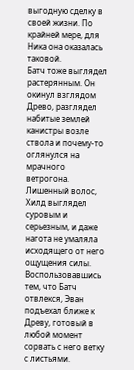выгодную сделку в своей жизни. По крайней мере, для Ника она оказалась таковой.
Батч тоже выглядел растерянным. Он окинул взглядом Древо, разглядел набитые землей канистры возле ствола и почему-то оглянулся на мрачного ветрогона. Лишенный волос, Хилд выглядел суровым и серьезным, и даже нагота не умаляла исходящего от него ощущения силы. Воспользовавшись тем, что Батч отвлекся, Эван подъехал ближе к Древу, готовый в любой момент сорвать с него ветку с листьями.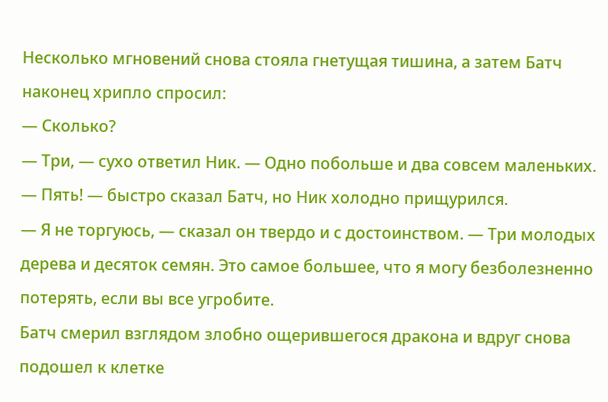Несколько мгновений снова стояла гнетущая тишина, а затем Батч наконец хрипло спросил:
— Сколько?
— Три, — сухо ответил Ник. — Одно побольше и два совсем маленьких.
— Пять! — быстро сказал Батч, но Ник холодно прищурился.
— Я не торгуюсь, — сказал он твердо и с достоинством. — Три молодых дерева и десяток семян. Это самое большее, что я могу безболезненно потерять, если вы все угробите.
Батч смерил взглядом злобно ощерившегося дракона и вдруг снова подошел к клетке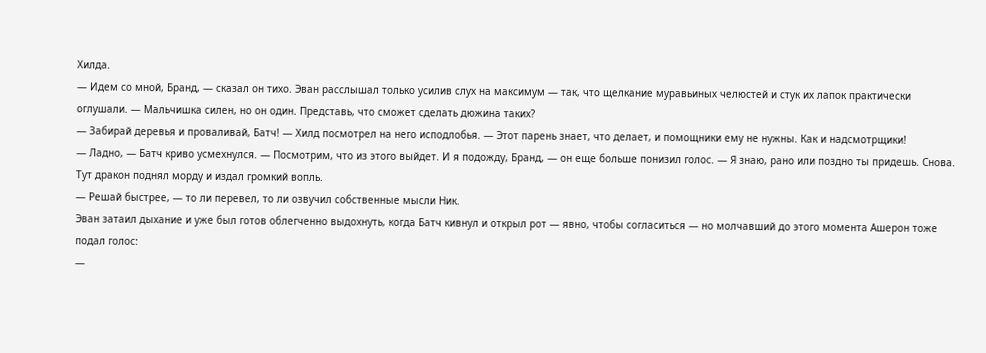Хилда.
— Идем со мной, Бранд, — сказал он тихо. Эван расслышал только усилив слух на максимум — так, что щелкание муравьиных челюстей и стук их лапок практически оглушали. — Мальчишка силен, но он один. Представь, что сможет сделать дюжина таких?
— Забирай деревья и проваливай, Батч! — Хилд посмотрел на него исподлобья. — Этот парень знает, что делает, и помощники ему не нужны. Как и надсмотрщики!
— Ладно, — Батч криво усмехнулся. — Посмотрим, что из этого выйдет. И я подожду, Бранд, — он еще больше понизил голос. — Я знаю, рано или поздно ты придешь. Снова.
Тут дракон поднял морду и издал громкий вопль.
— Решай быстрее, — то ли перевел, то ли озвучил собственные мысли Ник.
Эван затаил дыхание и уже был готов облегченно выдохнуть, когда Батч кивнул и открыл рот — явно, чтобы согласиться — но молчавший до этого момента Ашерон тоже подал голос:
—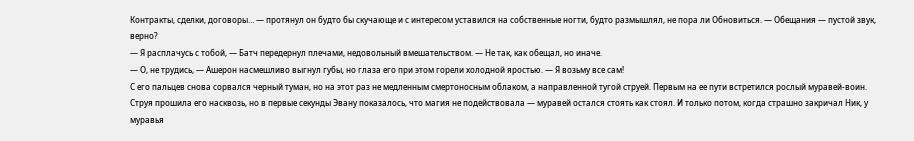Контракты, сделки, договоры… — протянул он будто бы скучающе и с интересом уставился на собственные ногти, будто размышлял, не пора ли Обновиться. — Обещания — пустой звук, верно?
— Я расплачусь с тобой, — Батч передернул плечами, недовольный вмешательством. — Не так, как обещал, но иначе.
— О, не трудись, — Ашерон насмешливо выгнул губы, но глаза его при этом горели холодной яростью. — Я возьму все сам!
С его пальцев снова сорвался черный туман, но на этот раз не медленным смертоносным облаком, а направленной тугой струей. Первым на ее пути встретился рослый муравей-воин. Струя прошила его насквозь, но в первые секунды Эвану показалось, что магия не подействовала — муравей остался стоять как стоял. И только потом, когда страшно закричал Ник, у муравья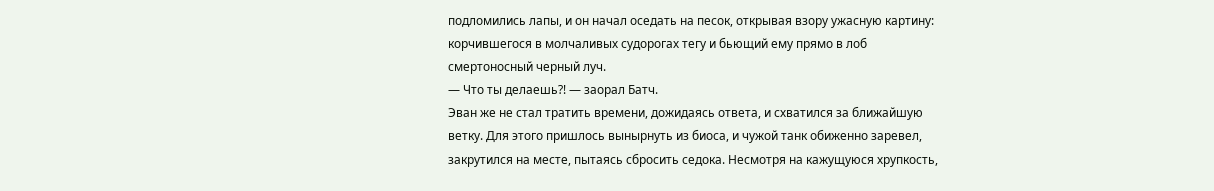подломились лапы, и он начал оседать на песок, открывая взору ужасную картину: корчившегося в молчаливых судорогах тегу и бьющий ему прямо в лоб смертоносный черный луч.
— Что ты делаешь?! — заорал Батч.
Эван же не стал тратить времени, дожидаясь ответа, и схватился за ближайшую ветку. Для этого пришлось вынырнуть из биоса, и чужой танк обиженно заревел, закрутился на месте, пытаясь сбросить седока. Несмотря на кажущуюся хрупкость,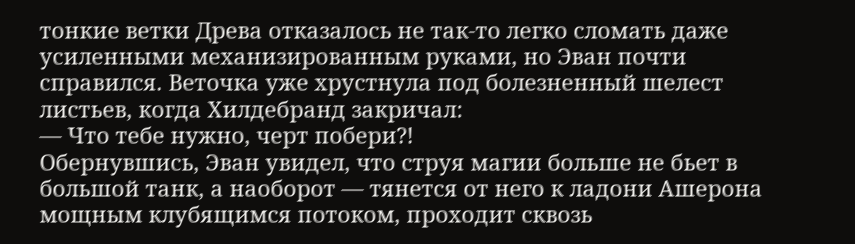тонкие ветки Древа отказалось не так-то легко сломать даже усиленными механизированным руками, но Эван почти справился. Веточка уже хрустнула под болезненный шелест листьев, когда Хилдебранд закричал:
— Что тебе нужно, черт побери?!
Обернувшись, Эван увидел, что струя магии больше не бьет в большой танк, а наоборот — тянется от него к ладони Ашерона мощным клубящимся потоком, проходит сквозь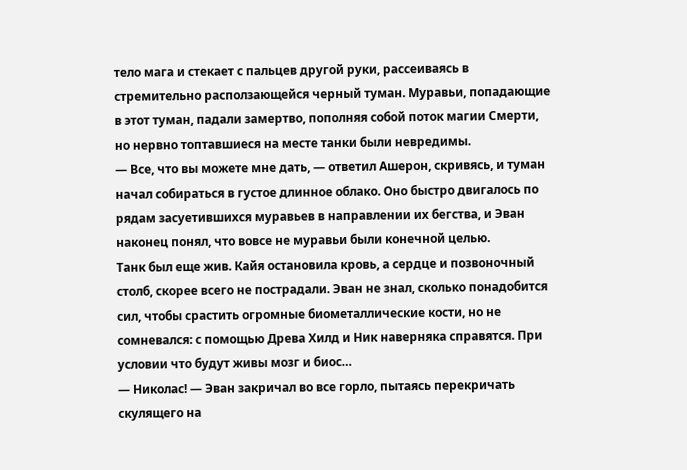тело мага и стекает с пальцев другой руки, рассеиваясь в стремительно расползающейся черный туман. Муравьи, попадающие в этот туман, падали замертво, пополняя собой поток магии Смерти, но нервно топтавшиеся на месте танки были невредимы.
— Все, что вы можете мне дать, — ответил Ашерон, скривясь, и туман начал собираться в густое длинное облако. Оно быстро двигалось по рядам засуетившихся муравьев в направлении их бегства, и Эван наконец понял, что вовсе не муравьи были конечной целью.
Танк был еще жив. Кайя остановила кровь, а сердце и позвоночный столб, скорее всего не пострадали. Эван не знал, сколько понадобится сил, чтобы срастить огромные биометаллические кости, но не сомневался: с помощью Древа Хилд и Ник наверняка справятся. При условии что будут живы мозг и биос…
— Николас! — Эван закричал во все горло, пытаясь перекричать скулящего на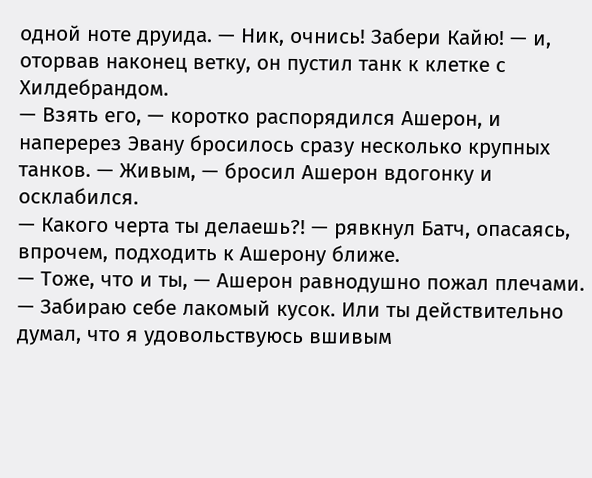одной ноте друида. — Ник, очнись! Забери Кайю! — и, оторвав наконец ветку, он пустил танк к клетке с Хилдебрандом.
— Взять его, — коротко распорядился Ашерон, и наперерез Эвану бросилось сразу несколько крупных танков. — Живым, — бросил Ашерон вдогонку и осклабился.
— Какого черта ты делаешь?! — рявкнул Батч, опасаясь, впрочем, подходить к Ашерону ближе.
— Тоже, что и ты, — Ашерон равнодушно пожал плечами. — Забираю себе лакомый кусок. Или ты действительно думал, что я удовольствуюсь вшивым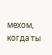мехом, когда ты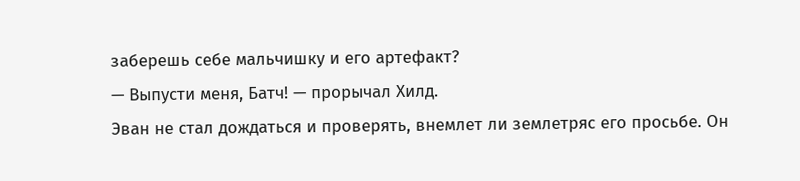заберешь себе мальчишку и его артефакт?
— Выпусти меня, Батч! — прорычал Хилд.
Эван не стал дождаться и проверять, внемлет ли землетряс его просьбе. Он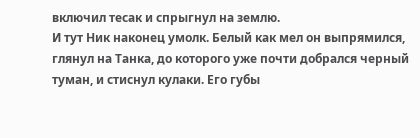включил тесак и спрыгнул на землю.
И тут Ник наконец умолк. Белый как мел он выпрямился, глянул на Танка, до которого уже почти добрался черный туман, и стиснул кулаки. Его губы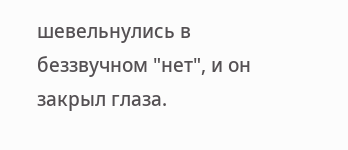шевельнулись в беззвучном "нет", и он закрыл глаза.